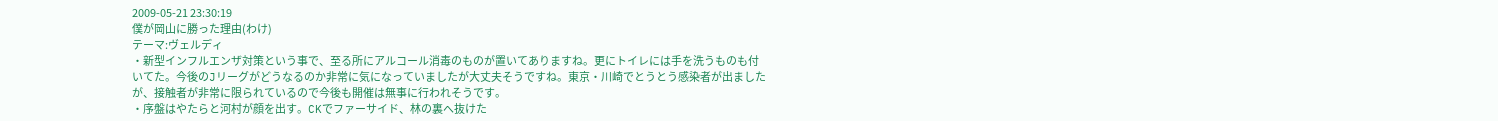2009-05-21 23:30:19
僕が岡山に勝った理由(わけ)
テーマ:ヴェルディ
・新型インフルエンザ対策という事で、至る所にアルコール消毒のものが置いてありますね。更にトイレには手を洗うものも付いてた。今後のJリーグがどうなるのか非常に気になっていましたが大丈夫そうですね。東京・川崎でとうとう感染者が出ましたが、接触者が非常に限られているので今後も開催は無事に行われそうです。
・序盤はやたらと河村が顔を出す。CKでファーサイド、林の裏へ抜けた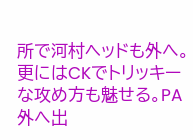所で河村ヘッドも外へ。更にはCKでトリッキーな攻め方も魅せる。PA外へ出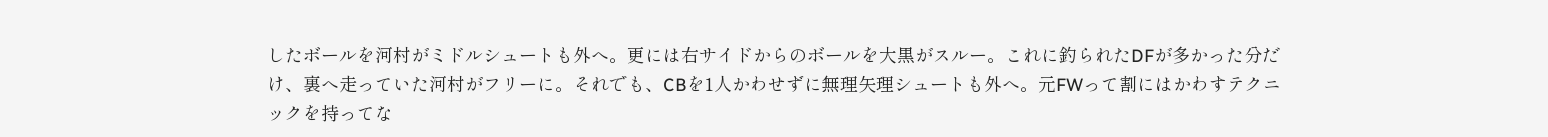したボールを河村がミドルシュートも外へ。更には右サイドからのボールを大黒がスルー。これに釣られたDFが多かった分だけ、裏へ走っていた河村がフリーに。それでも、CBを1人かわせずに無理矢理シュートも外へ。元FWって割にはかわすテクニックを持ってな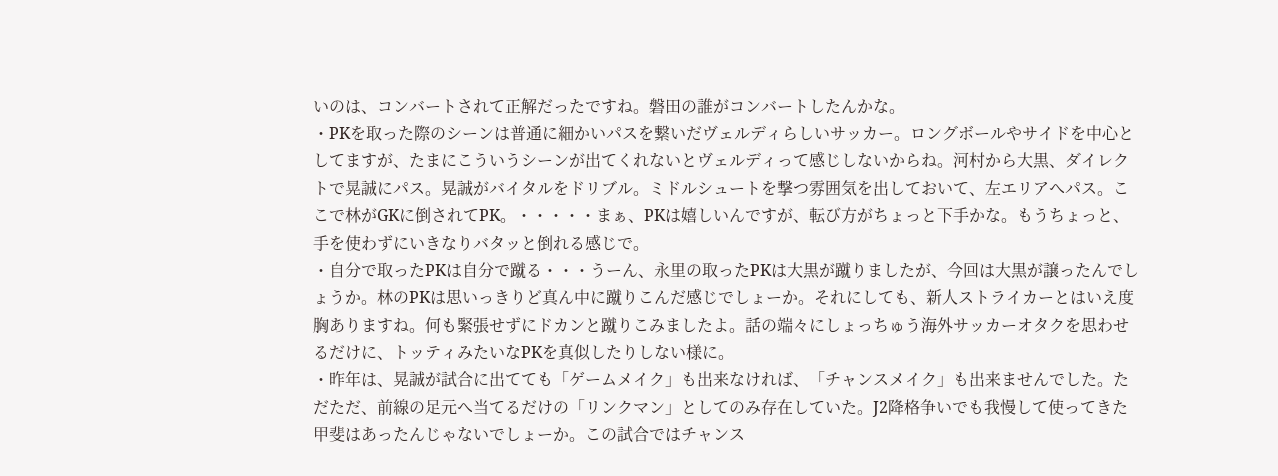いのは、コンバートされて正解だったですね。磐田の誰がコンバートしたんかな。
・PKを取った際のシーンは普通に細かいパスを繋いだヴェルディらしいサッカー。ロングボールやサイドを中心としてますが、たまにこういうシーンが出てくれないとヴェルディって感じしないからね。河村から大黒、ダイレクトで晃誠にパス。晃誠がバイタルをドリブル。ミドルシュートを撃つ雰囲気を出しておいて、左エリアへパス。ここで林がGKに倒されてPK。・・・・・まぁ、PKは嬉しいんですが、転び方がちょっと下手かな。もうちょっと、手を使わずにいきなりバタッと倒れる感じで。
・自分で取ったPKは自分で蹴る・・・うーん、永里の取ったPKは大黒が蹴りましたが、今回は大黒が譲ったんでしょうか。林のPKは思いっきりど真ん中に蹴りこんだ感じでしょーか。それにしても、新人ストライカーとはいえ度胸ありますね。何も緊張せずにドカンと蹴りこみましたよ。話の端々にしょっちゅう海外サッカーオタクを思わせるだけに、トッティみたいなPKを真似したりしない様に。
・昨年は、晃誠が試合に出てても「ゲームメイク」も出来なければ、「チャンスメイク」も出来ませんでした。ただただ、前線の足元へ当てるだけの「リンクマン」としてのみ存在していた。J2降格争いでも我慢して使ってきた甲斐はあったんじゃないでしょーか。この試合ではチャンス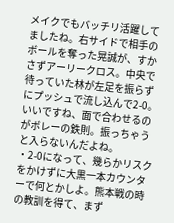メイクでもバッチリ活躍してましたね。右サイドで相手のボールを奪った晃誠が、すかさずアーリークロス。中央で待っていた林が左足を振らずにプッシュで流し込んで2-0。いいですね、面で合わせるのがボレーの鉄則。振っちゃうと入らないんだよね。
・2-0になって、幾らかリスクをかけずに大黒一本カウンターで何とかしよ。熊本戦の時の教訓を得て、まず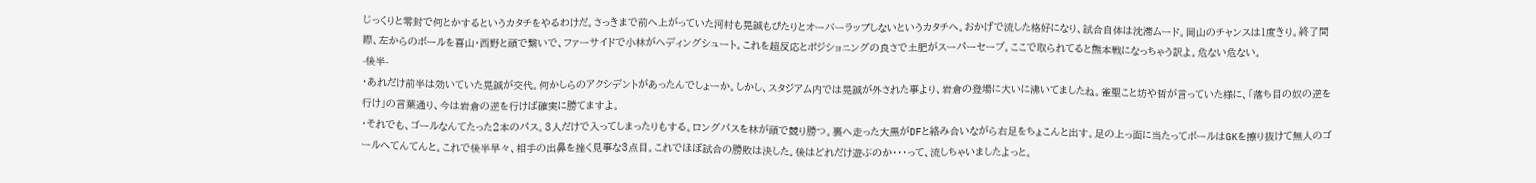じっくりと零封で何とかするというカタチをやるわけだ。さっきまで前へ上がっていた河村も晃誠もぴたりとオーバーラップしないというカタチへ。おかげで流した格好になり、試合自体は沈滞ムード。岡山のチャンスは1度きり。終了間際、左からのボールを喜山・西野と頭で繋いで、ファーサイドで小林がヘディングシュート。これを超反応とポジショニングの良さで土肥がスーパーセーブ。ここで取られてると熊本戦になっちゃう訳よ。危ない危ない。
-後半-
・あれだけ前半は効いていた晃誠が交代。何かしらのアクシデントがあったんでしょーか。しかし、スタジアム内では晃誠が外された事より、岩倉の登場に大いに沸いてましたね。雀聖こと坊や哲が言っていた様に、「落ち目の奴の逆を行け」の言葉通り、今は岩倉の逆を行けば確実に勝てますよ。
・それでも、ゴールなんてたった2本のパス。3人だけで入ってしまったりもする。ロングパスを林が頭で競り勝つ。裏へ走った大黒がDFと絡み合いながら右足をちょこんと出す。足の上っ面に当たってボールはGKを擦り抜けて無人のゴールへてんてんと。これで後半早々、相手の出鼻を挫く見事な3点目。これでほぼ試合の勝敗は決した。後はどれだけ遊ぶのか・・・って、流しちゃいましたよっと。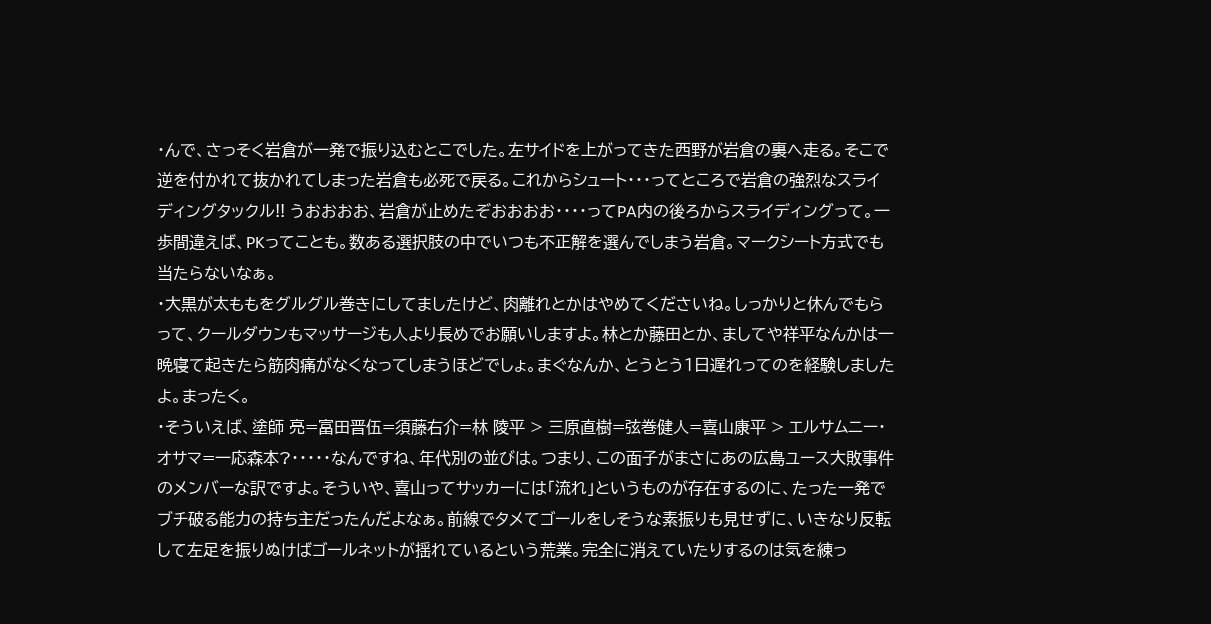・んで、さっそく岩倉が一発で振り込むとこでした。左サイドを上がってきた西野が岩倉の裏へ走る。そこで逆を付かれて抜かれてしまった岩倉も必死で戻る。これからシュート・・・ってところで岩倉の強烈なスライディングタックル!! うおおおお、岩倉が止めたぞおおおお・・・・ってPA内の後ろからスライディングって。一歩間違えば、PKってことも。数ある選択肢の中でいつも不正解を選んでしまう岩倉。マークシート方式でも当たらないなぁ。
・大黒が太ももをグルグル巻きにしてましたけど、肉離れとかはやめてくださいね。しっかりと休んでもらって、クールダウンもマッサージも人より長めでお願いしますよ。林とか藤田とか、ましてや祥平なんかは一晩寝て起きたら筋肉痛がなくなってしまうほどでしょ。まぐなんか、とうとう1日遅れってのを経験しましたよ。まったく。
・そういえば、塗師 亮=富田晋伍=須藤右介=林 陵平 > 三原直樹=弦巻健人=喜山康平 > エルサムニー・オサマ=一応森本?・・・・・なんですね、年代別の並びは。つまり、この面子がまさにあの広島ユース大敗事件のメンバーな訳ですよ。そういや、喜山ってサッカーには「流れ」というものが存在するのに、たった一発でブチ破る能力の持ち主だったんだよなぁ。前線でタメてゴールをしそうな素振りも見せずに、いきなり反転して左足を振りぬけばゴールネットが揺れているという荒業。完全に消えていたりするのは気を練っ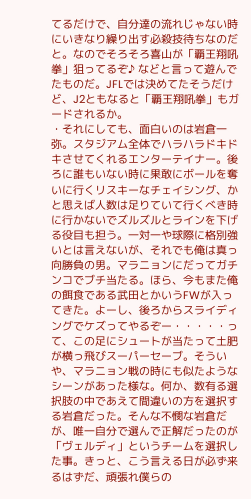てるだけで、自分達の流れじゃない時にいきなり繰り出す必殺技待ちなのだと。なのでそろそろ喜山が「覇王翔吼拳」狙ってるぞ♪ などと言って遊んでたものだ。JFLでは決めてたそうだけど、J2ともなると「覇王翔吼拳」もガードされるか。
・それにしても、面白いのは岩倉一弥。スタジアム全体でハラハラドキドキさせてくれるエンターテイナー。後ろに誰もいない時に果敢にボールを奪いに行くリスキーなチェイシング、かと思えば人数は足りていて行くべき時に行かないでズルズルとラインを下げる役目も担う。一対一や球際に格別強いとは言えないが、それでも俺は真っ向勝負の男。マラニョンにだってガチンコでブチ当たる。ほら、今もまた俺の餌食である武田とかいうFWが入ってきた。よーし、後ろからスライディングでケズってやるぞー・・・・・って、この足にシュートが当たって土肥が横っ飛びスーパーセーブ。そういや、マラニョン戦の時にも似たようなシーンがあった様な。何か、数有る選択肢の中であえて間違いの方を選択する岩倉だった。そんな不憫な岩倉だが、唯一自分で選んで正解だったのが「ヴェルディ」というチームを選択した事。きっと、こう言える日が必ず来るはずだ、頑張れ僕らの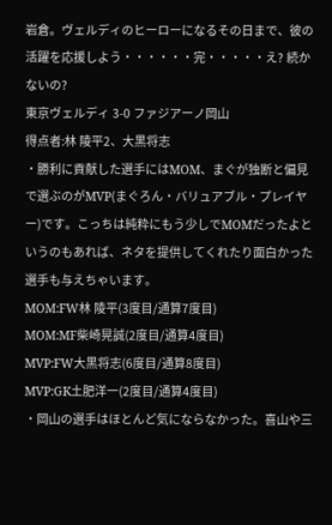岩倉。ヴェルディのヒーローになるその日まで、彼の活躍を応援しよう・・・・・・完・・・・・え? 続かないの?
東京ヴェルディ 3-0 ファジアーノ岡山
得点者:林 陵平2、大黒将志
・勝利に貢献した選手にはMOM、まぐが独断と偏見で選ぶのがMVP(まぐろん・バリュアブル・プレイヤー)です。こっちは純粋にもう少しでMOMだったよというのもあれば、ネタを提供してくれたり面白かった選手も与えちゃいます。
MOM:FW林 陵平(3度目/通算7度目)
MOM:MF柴崎晃誠(2度目/通算4度目)
MVP:FW大黒将志(6度目/通算8度目)
MVP:GK土肥洋一(2度目/通算4度目)
・岡山の選手はほとんど気にならなかった。喜山や三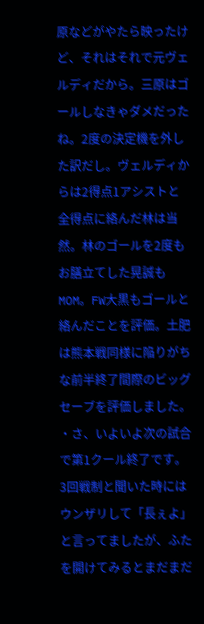原などがやたら映ったけど、それはそれで元ヴェルディだから。三原はゴールしなきゃダメだったね。2度の決定機を外した訳だし。ヴェルディからは2得点1アシストと全得点に絡んだ林は当然。林のゴールを2度もお膳立てした晃誠もMOM。FW大黒もゴールと絡んだことを評価。土肥は熊本戦同様に陥りがちな前半終了間際のビッグセーブを評価しました。
・さ、いよいよ次の試合で第1クール終了です。3回戦制と聞いた時にはウンザリして「長ぇよ」と言ってましたが、ふたを開けてみるとまだまだ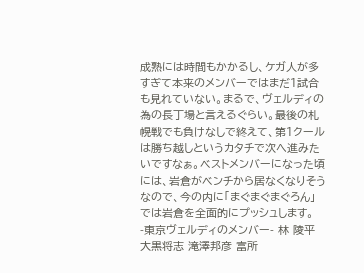成熟には時間もかかるし、ケガ人が多すぎて本来のメンバーではまだ1試合も見れていない。まるで、ヴェルディの為の長丁場と言えるぐらい。最後の札幌戦でも負けなしで終えて、第1クールは勝ち越しというカタチで次へ進みたいですなぁ。ベストメンバーになった頃には、岩倉がベンチから居なくなりそうなので、今の内に「まぐまぐまぐろん」では岩倉を全面的にプッシュします。
-東京ヴェルディのメンバー- 林 陵平 大黒将志 滝澤邦彦 富所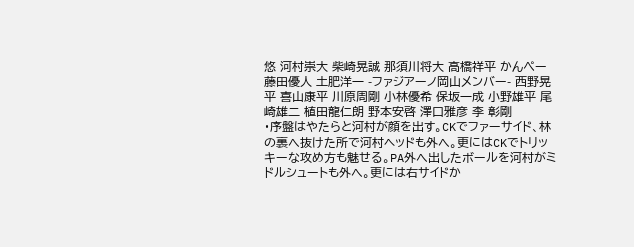悠 河村崇大 柴崎晃誠 那須川将大 高橋祥平 かんぺー 藤田優人 土肥洋一 -ファジアーノ岡山メンバー- 西野晃平 喜山康平 川原周剛 小林優希 保坂一成 小野雄平 尾崎雄二 植田龍仁朗 野本安啓 澤口雅彦 李 彰剛
・序盤はやたらと河村が顔を出す。CKでファーサイド、林の裏へ抜けた所で河村ヘッドも外へ。更にはCKでトリッキーな攻め方も魅せる。PA外へ出したボールを河村がミドルシュートも外へ。更には右サイドか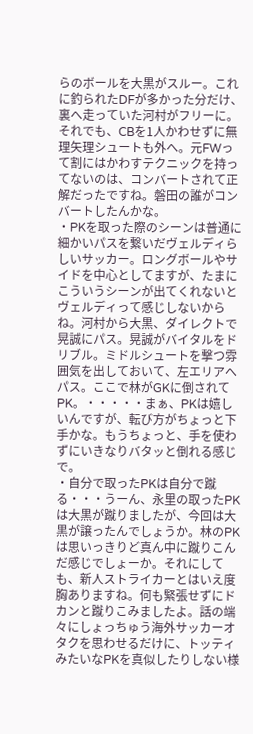らのボールを大黒がスルー。これに釣られたDFが多かった分だけ、裏へ走っていた河村がフリーに。それでも、CBを1人かわせずに無理矢理シュートも外へ。元FWって割にはかわすテクニックを持ってないのは、コンバートされて正解だったですね。磐田の誰がコンバートしたんかな。
・PKを取った際のシーンは普通に細かいパスを繋いだヴェルディらしいサッカー。ロングボールやサイドを中心としてますが、たまにこういうシーンが出てくれないとヴェルディって感じしないからね。河村から大黒、ダイレクトで晃誠にパス。晃誠がバイタルをドリブル。ミドルシュートを撃つ雰囲気を出しておいて、左エリアへパス。ここで林がGKに倒されてPK。・・・・・まぁ、PKは嬉しいんですが、転び方がちょっと下手かな。もうちょっと、手を使わずにいきなりバタッと倒れる感じで。
・自分で取ったPKは自分で蹴る・・・うーん、永里の取ったPKは大黒が蹴りましたが、今回は大黒が譲ったんでしょうか。林のPKは思いっきりど真ん中に蹴りこんだ感じでしょーか。それにしても、新人ストライカーとはいえ度胸ありますね。何も緊張せずにドカンと蹴りこみましたよ。話の端々にしょっちゅう海外サッカーオタクを思わせるだけに、トッティみたいなPKを真似したりしない様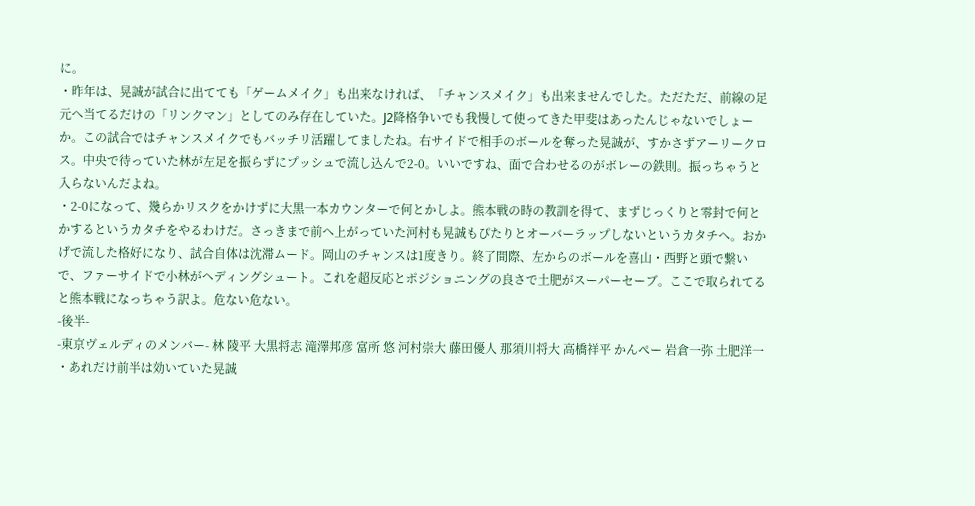に。
・昨年は、晃誠が試合に出てても「ゲームメイク」も出来なければ、「チャンスメイク」も出来ませんでした。ただただ、前線の足元へ当てるだけの「リンクマン」としてのみ存在していた。J2降格争いでも我慢して使ってきた甲斐はあったんじゃないでしょーか。この試合ではチャンスメイクでもバッチリ活躍してましたね。右サイドで相手のボールを奪った晃誠が、すかさずアーリークロス。中央で待っていた林が左足を振らずにプッシュで流し込んで2-0。いいですね、面で合わせるのがボレーの鉄則。振っちゃうと入らないんだよね。
・2-0になって、幾らかリスクをかけずに大黒一本カウンターで何とかしよ。熊本戦の時の教訓を得て、まずじっくりと零封で何とかするというカタチをやるわけだ。さっきまで前へ上がっていた河村も晃誠もぴたりとオーバーラップしないというカタチへ。おかげで流した格好になり、試合自体は沈滞ムード。岡山のチャンスは1度きり。終了間際、左からのボールを喜山・西野と頭で繋いで、ファーサイドで小林がヘディングシュート。これを超反応とポジショニングの良さで土肥がスーパーセーブ。ここで取られてると熊本戦になっちゃう訳よ。危ない危ない。
-後半-
-東京ヴェルディのメンバー- 林 陵平 大黒将志 滝澤邦彦 富所 悠 河村崇大 藤田優人 那須川将大 高橋祥平 かんぺー 岩倉一弥 土肥洋一
・あれだけ前半は効いていた晃誠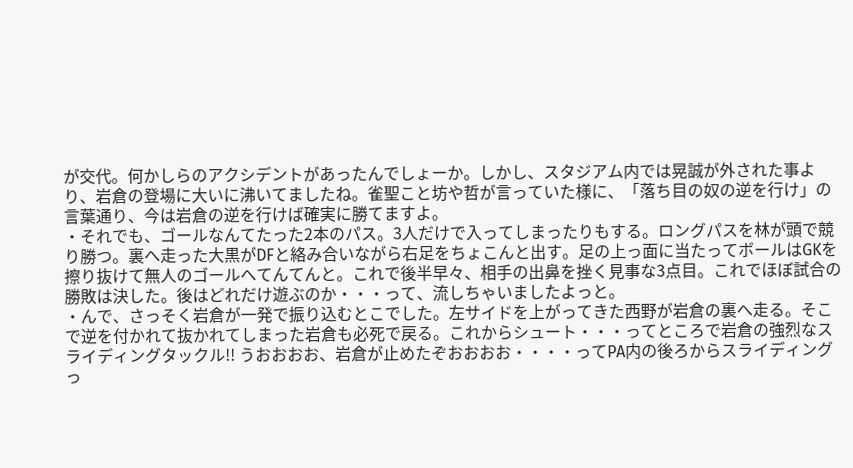が交代。何かしらのアクシデントがあったんでしょーか。しかし、スタジアム内では晃誠が外された事より、岩倉の登場に大いに沸いてましたね。雀聖こと坊や哲が言っていた様に、「落ち目の奴の逆を行け」の言葉通り、今は岩倉の逆を行けば確実に勝てますよ。
・それでも、ゴールなんてたった2本のパス。3人だけで入ってしまったりもする。ロングパスを林が頭で競り勝つ。裏へ走った大黒がDFと絡み合いながら右足をちょこんと出す。足の上っ面に当たってボールはGKを擦り抜けて無人のゴールへてんてんと。これで後半早々、相手の出鼻を挫く見事な3点目。これでほぼ試合の勝敗は決した。後はどれだけ遊ぶのか・・・って、流しちゃいましたよっと。
・んで、さっそく岩倉が一発で振り込むとこでした。左サイドを上がってきた西野が岩倉の裏へ走る。そこで逆を付かれて抜かれてしまった岩倉も必死で戻る。これからシュート・・・ってところで岩倉の強烈なスライディングタックル!! うおおおお、岩倉が止めたぞおおおお・・・・ってPA内の後ろからスライディングっ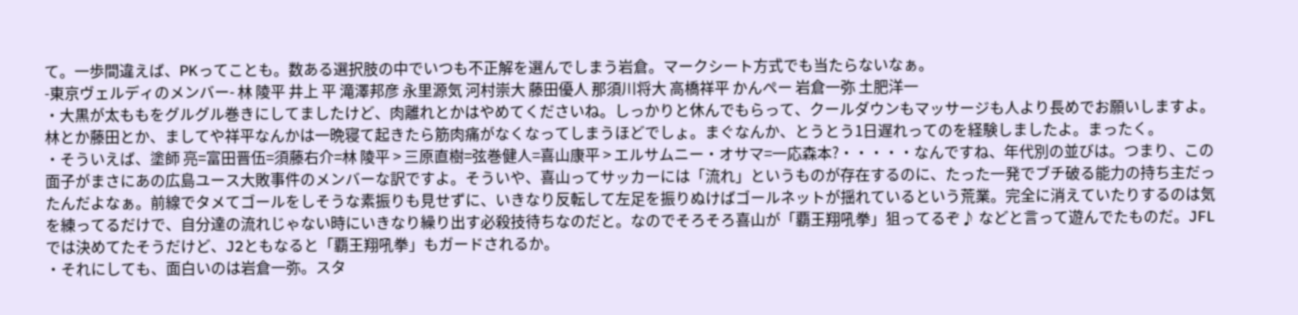て。一歩間違えば、PKってことも。数ある選択肢の中でいつも不正解を選んでしまう岩倉。マークシート方式でも当たらないなぁ。
-東京ヴェルディのメンバー- 林 陵平 井上 平 滝澤邦彦 永里源気 河村崇大 藤田優人 那須川将大 高橋祥平 かんぺー 岩倉一弥 土肥洋一
・大黒が太ももをグルグル巻きにしてましたけど、肉離れとかはやめてくださいね。しっかりと休んでもらって、クールダウンもマッサージも人より長めでお願いしますよ。林とか藤田とか、ましてや祥平なんかは一晩寝て起きたら筋肉痛がなくなってしまうほどでしょ。まぐなんか、とうとう1日遅れってのを経験しましたよ。まったく。
・そういえば、塗師 亮=富田晋伍=須藤右介=林 陵平 > 三原直樹=弦巻健人=喜山康平 > エルサムニー・オサマ=一応森本?・・・・・なんですね、年代別の並びは。つまり、この面子がまさにあの広島ユース大敗事件のメンバーな訳ですよ。そういや、喜山ってサッカーには「流れ」というものが存在するのに、たった一発でブチ破る能力の持ち主だったんだよなぁ。前線でタメてゴールをしそうな素振りも見せずに、いきなり反転して左足を振りぬけばゴールネットが揺れているという荒業。完全に消えていたりするのは気を練ってるだけで、自分達の流れじゃない時にいきなり繰り出す必殺技待ちなのだと。なのでそろそろ喜山が「覇王翔吼拳」狙ってるぞ♪ などと言って遊んでたものだ。JFLでは決めてたそうだけど、J2ともなると「覇王翔吼拳」もガードされるか。
・それにしても、面白いのは岩倉一弥。スタ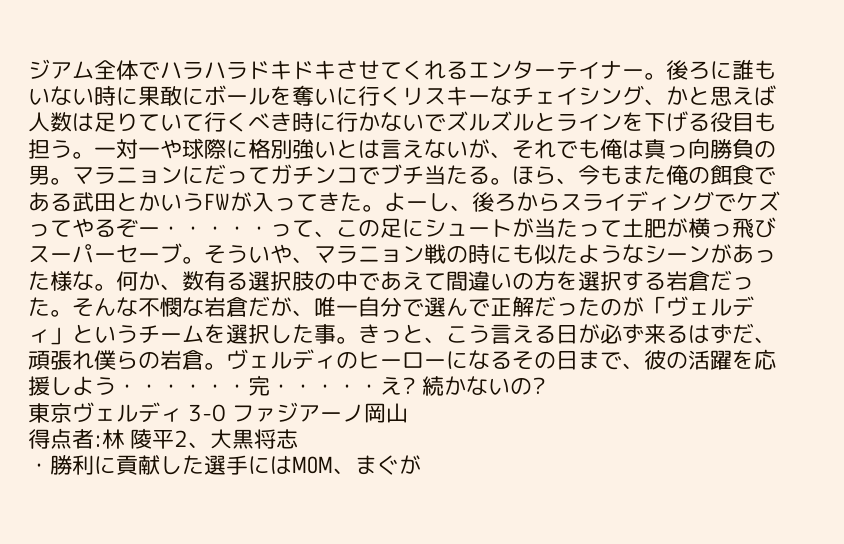ジアム全体でハラハラドキドキさせてくれるエンターテイナー。後ろに誰もいない時に果敢にボールを奪いに行くリスキーなチェイシング、かと思えば人数は足りていて行くべき時に行かないでズルズルとラインを下げる役目も担う。一対一や球際に格別強いとは言えないが、それでも俺は真っ向勝負の男。マラニョンにだってガチンコでブチ当たる。ほら、今もまた俺の餌食である武田とかいうFWが入ってきた。よーし、後ろからスライディングでケズってやるぞー・・・・・って、この足にシュートが当たって土肥が横っ飛びスーパーセーブ。そういや、マラニョン戦の時にも似たようなシーンがあった様な。何か、数有る選択肢の中であえて間違いの方を選択する岩倉だった。そんな不憫な岩倉だが、唯一自分で選んで正解だったのが「ヴェルディ」というチームを選択した事。きっと、こう言える日が必ず来るはずだ、頑張れ僕らの岩倉。ヴェルディのヒーローになるその日まで、彼の活躍を応援しよう・・・・・・完・・・・・え? 続かないの?
東京ヴェルディ 3-0 ファジアーノ岡山
得点者:林 陵平2、大黒将志
・勝利に貢献した選手にはMOM、まぐが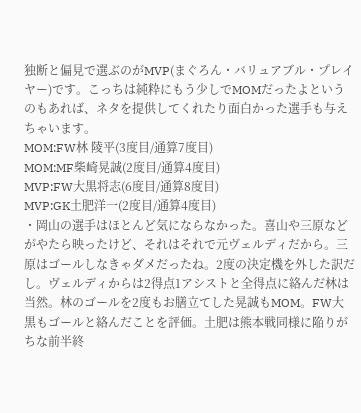独断と偏見で選ぶのがMVP(まぐろん・バリュアブル・プレイヤー)です。こっちは純粋にもう少しでMOMだったよというのもあれば、ネタを提供してくれたり面白かった選手も与えちゃいます。
MOM:FW林 陵平(3度目/通算7度目)
MOM:MF柴崎晃誠(2度目/通算4度目)
MVP:FW大黒将志(6度目/通算8度目)
MVP:GK土肥洋一(2度目/通算4度目)
・岡山の選手はほとんど気にならなかった。喜山や三原などがやたら映ったけど、それはそれで元ヴェルディだから。三原はゴールしなきゃダメだったね。2度の決定機を外した訳だし。ヴェルディからは2得点1アシストと全得点に絡んだ林は当然。林のゴールを2度もお膳立てした晃誠もMOM。FW大黒もゴールと絡んだことを評価。土肥は熊本戦同様に陥りがちな前半終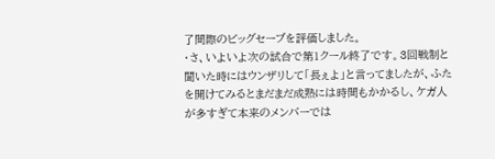了間際のビッグセーブを評価しました。
・さ、いよいよ次の試合で第1クール終了です。3回戦制と聞いた時にはウンザリして「長ぇよ」と言ってましたが、ふたを開けてみるとまだまだ成熟には時間もかかるし、ケガ人が多すぎて本来のメンバーでは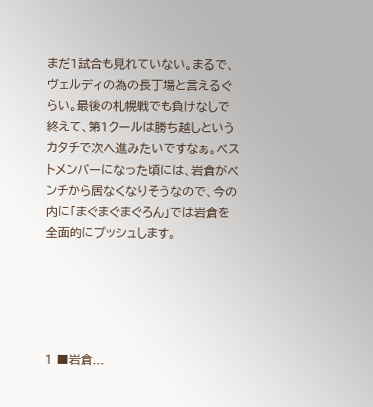まだ1試合も見れていない。まるで、ヴェルディの為の長丁場と言えるぐらい。最後の札幌戦でも負けなしで終えて、第1クールは勝ち越しというカタチで次へ進みたいですなぁ。ベストメンバーになった頃には、岩倉がベンチから居なくなりそうなので、今の内に「まぐまぐまぐろん」では岩倉を全面的にプッシュします。





1 ■岩倉...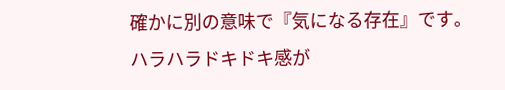確かに別の意味で『気になる存在』です。
ハラハラドキドキ感が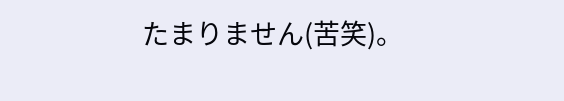たまりません(苦笑)。